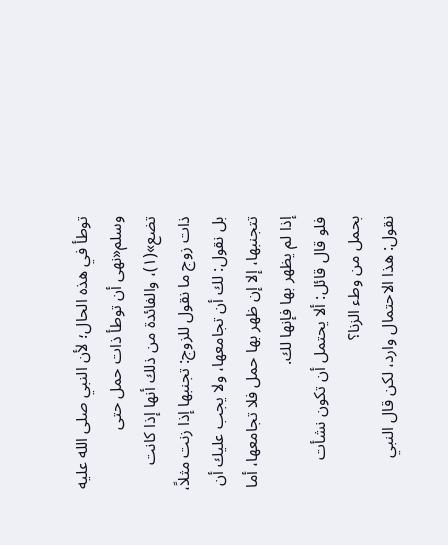توطأ في هذه الحال؛ لأن النبي صلى الله عليه وسلم«نهى أن توطأ ذات حمل حتى تضع»(١)، والفائدة من ذلك أنها إذا كانت ذات زوج ما نقول للزوج: تجنبها إذا زنت مثلاً، بل نقول: لك أن تجامعها، ولا يجب عليك أن تتجنبها، إلا إن ظهر بها حمل فلا تجامعها، أما إذا لم يظهر بها فإنها لك.
فلو قال قائل: ألا يحتمل أن تكون نشأت بحمل من وطء الزنا؟
نقول: هذا الاحتمال وارد، لكن قال النبي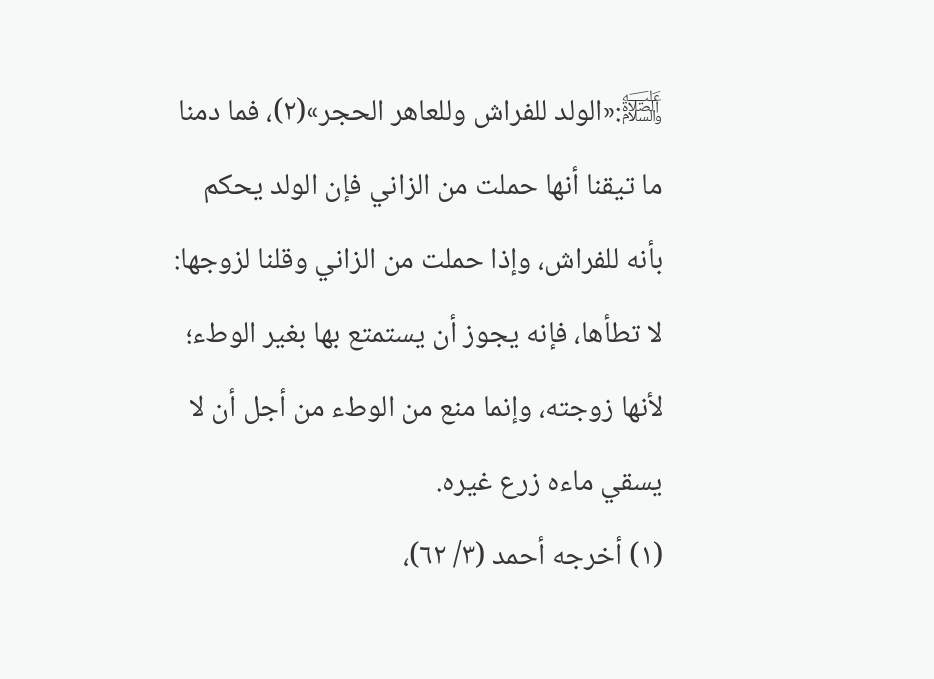﵊:«الولد للفراش وللعاهر الحجر»(٢)، فما دمنا ما تيقنا أنها حملت من الزاني فإن الولد يحكم بأنه للفراش، وإذا حملت من الزاني وقلنا لزوجها: لا تطأها، فإنه يجوز أن يستمتع بها بغير الوطء؛ لأنها زوجته، وإنما منع من الوطء من أجل أن لا يسقي ماءه زرع غيره.
(١) أخرجه أحمد (٣/ ٦٢)،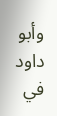وأبو داود في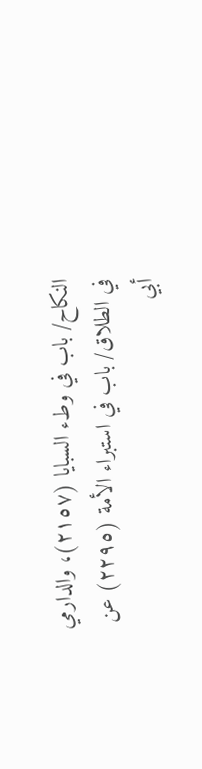النكاح/ باب في وطء السبايا (٢١٥٧)، والدارمي في الطلاق/ باب في استبراء الأمة (٢٢٩٥) عن أبي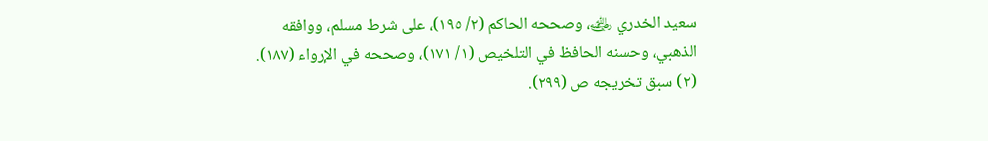سعيد الخدري ﵁، وصححه الحاكم (٢/ ١٩٥)، على شرط مسلم، ووافقه الذهبي، وحسنه الحافظ في التلخيص (١/ ١٧١)، وصححه في الإرواء (١٨٧). (٢) سبق تخريجه ص (٢٩٩).